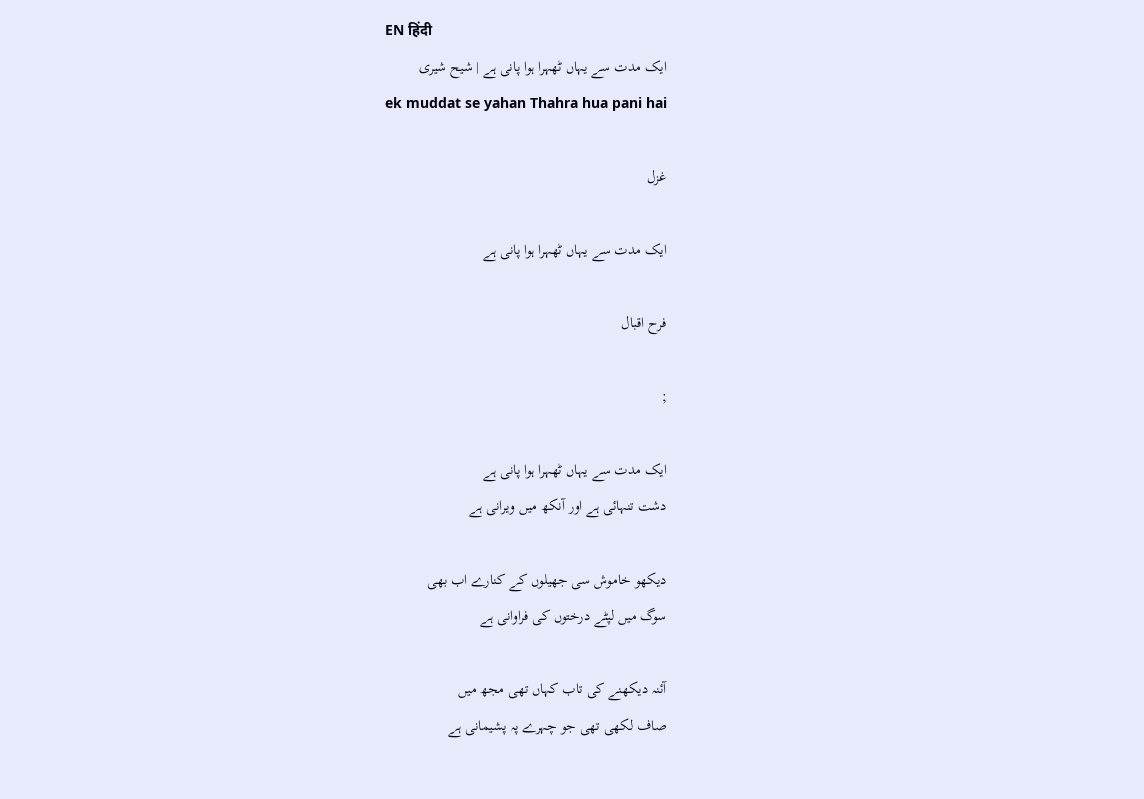EN हिंदी
ایک مدت سے یہاں ٹھہرا ہوا پانی ہے | شیح شیری
ek muddat se yahan Thahra hua pani hai

غزل

ایک مدت سے یہاں ٹھہرا ہوا پانی ہے

فرح اقبال

;

ایک مدت سے یہاں ٹھہرا ہوا پانی ہے
دشت تنہائی ہے اور آنکھ میں ویرانی ہے

دیکھو خاموش سی جھیلوں کے کنارے اب بھی
سوگ میں لپٹے درختوں کی فراوانی ہے

آئنہ دیکھنے کی تاب کہاں تھی مجھ میں
صاف لکھی تھی جو چہرے پہ پشیمانی ہے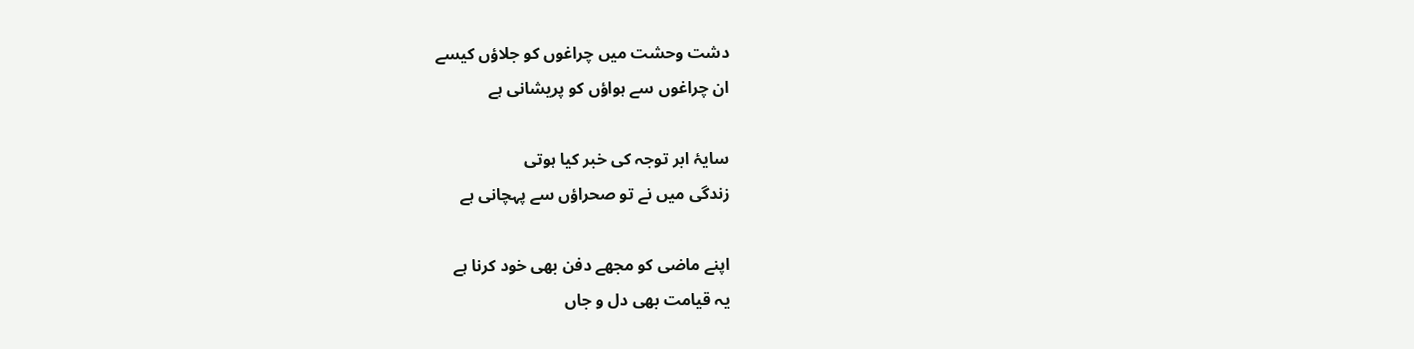دشت وحشت میں چراغوں کو جلاؤں کیسے
ان چراغوں سے ہواؤں کو پریشانی ہے

سایۂ ابر توجہ کی خبر کیا ہوتی
زندگی میں نے تو صحراؤں سے پہچانی ہے

اپنے ماضی کو مجھے دفن بھی خود کرنا ہے
یہ قیامت بھی دل و جاں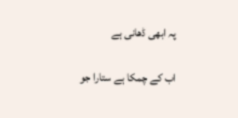پہ ابھی ڈھانی ہے

اب کے چمکا ہے ستارا جو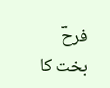فرحؔ بخت کا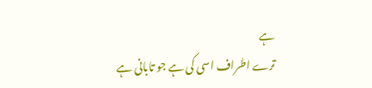ہے
ترے اطراف اسی کی ہے جو تابانی ہے